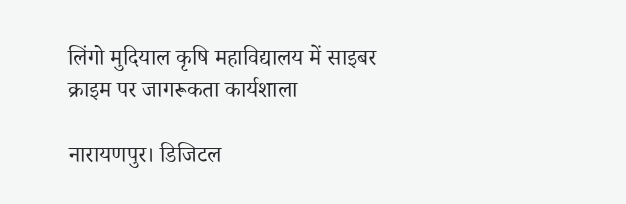लिंगो मुदियाल कृषि महाविद्यालय में साइबर क्राइम पर जागरूकता कार्यशाला

नारायणपुर। डिजिटल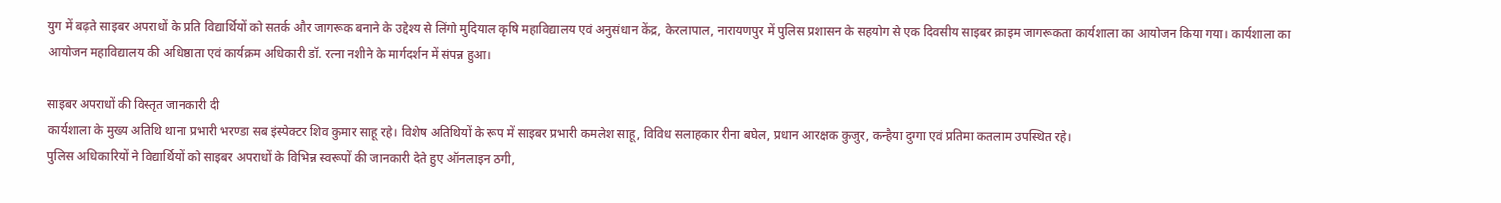युग में बढ़ते साइबर अपराधों के प्रति विद्यार्थियों को सतर्क और जागरूक बनाने के उद्देश्य से लिंगो मुदियाल कृषि महाविद्यालय एवं अनुसंधान केंद्र, केरलापाल, नारायणपुर में पुलिस प्रशासन के सहयोग से एक दिवसीय साइबर क्राइम जागरूकता कार्यशाला का आयोजन किया गया। कार्यशाला का आयोजन महाविद्यालय की अधिष्ठाता एवं कार्यक्रम अधिकारी डॉ. रत्ना नशीने के मार्गदर्शन में संपन्न हुआ।

साइबर अपराधों की विस्तृत जानकारी दी
कार्यशाला के मुख्य अतिथि थाना प्रभारी भरण्डा सब इंस्पेक्टर शिव कुमार साहू रहे। विशेष अतिथियों के रूप में साइबर प्रभारी कमलेश साहू, विविध सलाहकार रीना बघेल, प्रधान आरक्षक कुजुर, कन्हैया दुग्गा एवं प्रतिमा कतलाम उपस्थित रहे।
पुलिस अधिकारियों ने विद्यार्थियों को साइबर अपराधों के विभिन्न स्वरूपों की जानकारी देते हुए ऑनलाइन ठगी,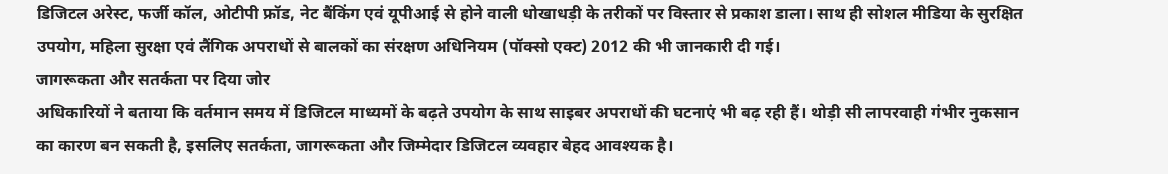डिजिटल अरेस्ट, फर्जी कॉल, ओटीपी फ्रॉड, नेट बैंकिंग एवं यूपीआई से होने वाली धोखाधड़ी के तरीकों पर विस्तार से प्रकाश डाला। साथ ही सोशल मीडिया के सुरक्षित उपयोग, महिला सुरक्षा एवं लैंगिक अपराधों से बालकों का संरक्षण अधिनियम (पॉक्सो एक्ट) 2012 की भी जानकारी दी गई।
जागरूकता और सतर्कता पर दिया जोर
अधिकारियों ने बताया कि वर्तमान समय में डिजिटल माध्यमों के बढ़ते उपयोग के साथ साइबर अपराधों की घटनाएं भी बढ़ रही हैं। थोड़ी सी लापरवाही गंभीर नुकसान का कारण बन सकती है, इसलिए सतर्कता, जागरूकता और जिम्मेदार डिजिटल व्यवहार बेहद आवश्यक है।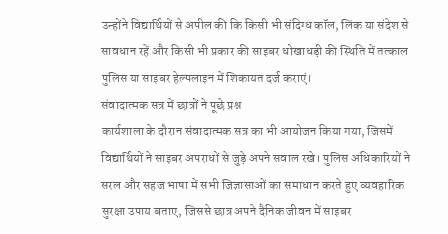उन्होंने विद्यार्थियों से अपील की कि किसी भी संदिग्ध कॉल, लिंक या संदेश से सावधान रहें और किसी भी प्रकार की साइबर धोखाधड़ी की स्थिति में तत्काल पुलिस या साइबर हेल्पलाइन में शिकायत दर्ज कराएं।
संवादात्मक सत्र में छात्रों ने पूछे प्रश्न
कार्यशाला के दौरान संवादात्मक सत्र का भी आयोजन किया गया, जिसमें विद्यार्थियों ने साइबर अपराधों से जुड़े अपने सवाल रखे। पुलिस अधिकारियों ने सरल और सहज भाषा में सभी जिज्ञासाओं का समाधान करते हुए व्यवहारिक सुरक्षा उपाय बताए, जिससे छात्र अपने दैनिक जीवन में साइबर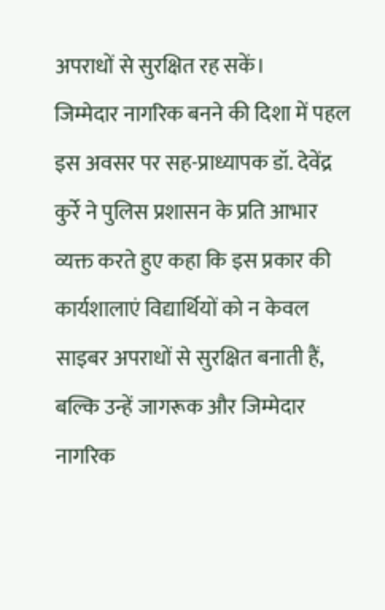अपराधों से सुरक्षित रह सकें।
जिम्मेदार नागरिक बनने की दिशा में पहल
इस अवसर पर सह-प्राध्यापक डॉ. देवेंद्र कुर्रे ने पुलिस प्रशासन के प्रति आभार व्यक्त करते हुए कहा कि इस प्रकार की कार्यशालाएं विद्यार्थियों को न केवल साइबर अपराधों से सुरक्षित बनाती हैं, बल्कि उन्हें जागरूक और जिम्मेदार नागरिक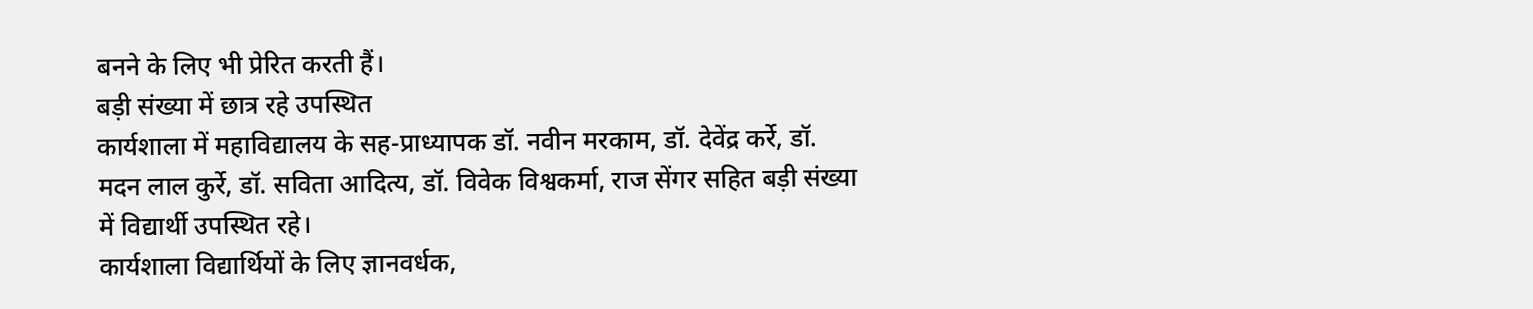बनने के लिए भी प्रेरित करती हैं।
बड़ी संख्या में छात्र रहे उपस्थित
कार्यशाला में महाविद्यालय के सह-प्राध्यापक डॉ. नवीन मरकाम, डॉ. देवेंद्र कर्रे, डॉ. मदन लाल कुर्रे, डॉ. सविता आदित्य, डॉ. विवेक विश्वकर्मा, राज सेंगर सहित बड़ी संख्या में विद्यार्थी उपस्थित रहे।
कार्यशाला विद्यार्थियों के लिए ज्ञानवर्धक,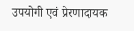उपयोगी एवं प्रेरणादायक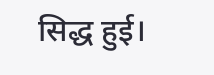सिद्ध हुई।